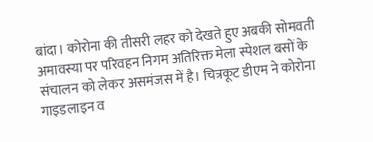बांदा। कोरोना की तीसरी लहर को देखते हुए अबकी सोमवती अमावस्या पर परिवहन निगम अतिरिक्त मेला स्पेशल बसों के संचालन को लेकर असमंजस में है। चित्रकूट डीएम ने कोरोना गाइडलाइन व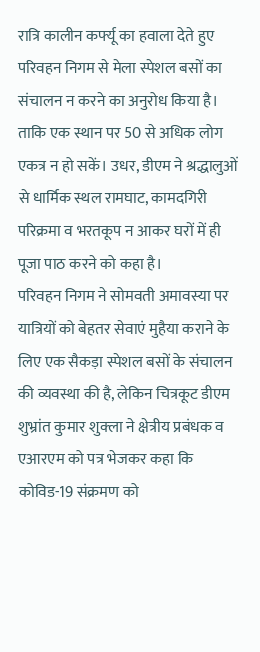रात्रि कालीन कर्फ्यू का हवाला देते हुए परिवहन निगम से मेला स्पेशल बसों का संचालन न करने का अनुरोध किया है।
ताकि एक स्थान पर 50 से अधिक लोग एकत्र न हो सकें। उधर, डीएम ने श्रद्धालुओं से धार्मिक स्थल रामघाट, कामदगिरी परिक्रमा व भरतकूप न आकर घरों में ही पूजा पाठ करने को कहा है।
परिवहन निगम ने सोमवती अमावस्या पर यात्रियों को बेहतर सेवाएं मुहैया कराने के लिए एक सैकड़ा स्पेशल बसों के संचालन की व्यवस्था की है, लेकिन चित्रकूट डीएम शुभ्रांत कुमार शुक्ला ने क्षेत्रीय प्रबंधक व एआरएम को पत्र भेजकर कहा कि कोविड-19 संक्रमण को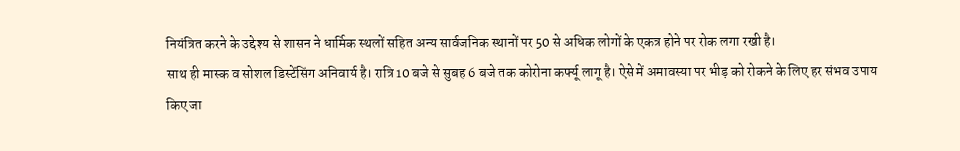नियंत्रित करने के उद्देश्य से शासन ने धार्मिक स्थलों सहित अन्य सार्वजनिक स्थानों पर 50 से अधिक लोगों के एकत्र होने पर रोक लगा रखी है।
साथ ही मास्क व सोशल डिस्टेंसिंग अनिवार्य है। रात्रि 10 बजे से सुबह 6 बजे तक कोरोना कर्फ्यू लागू है। ऐसे में अमावस्या पर भीड़ को रोकने के लिए हर संभव उपाय किए जा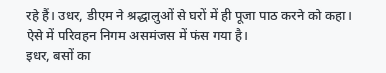रहे हैं। उधर, डीएम ने श्रद्धालुओं से घरों में ही पूजा पाठ करने को कहा। ऐसे में परिवहन निगम असमंजस में फंस गया है।
इधर, बसों का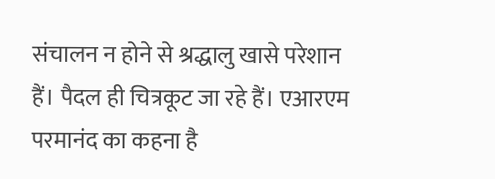संचालन न होने से श्रद्धालु खासे परेशान हैं। पैदल ही चित्रकूट जा रहे हैं। एआरएम परमानंद का कहना है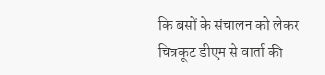कि बसों के संचालन को लेकर चित्रकूट डीएम से वार्ता की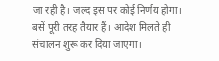जा रही है। जल्द इस पर कोई निर्णय होगा। बसें पूरी तरह तैयार हैं। आदेश मिलते ही संचालन शुरू कर दिया जाएगा।